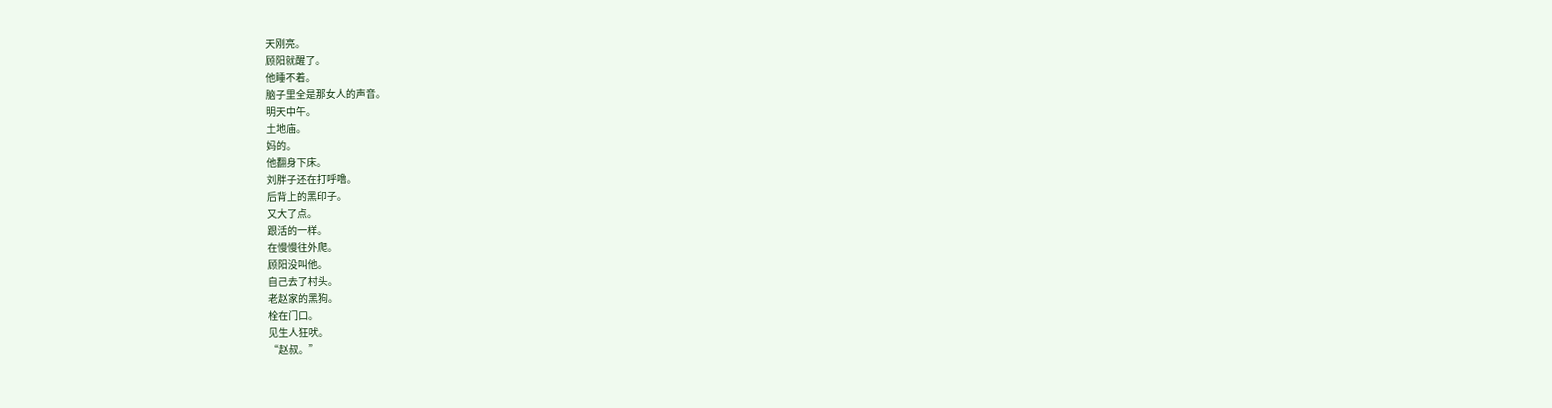天刚亮。
顾阳就醒了。
他睡不着。
脑子里全是那女人的声音。
明天中午。
土地庙。
妈的。
他翻身下床。
刘胖子还在打呼噜。
后背上的黑印子。
又大了点。
跟活的一样。
在慢慢往外爬。
顾阳没叫他。
自己去了村头。
老赵家的黑狗。
栓在门口。
见生人狂吠。
“赵叔。”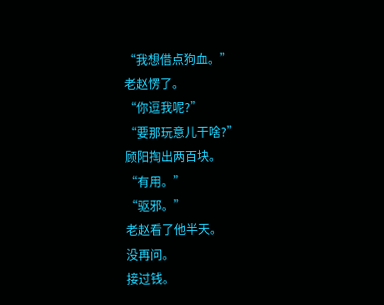“我想借点狗血。”
老赵愣了。
“你逗我呢?”
“要那玩意儿干啥?”
顾阳掏出两百块。
“有用。”
“驱邪。”
老赵看了他半天。
没再问。
接过钱。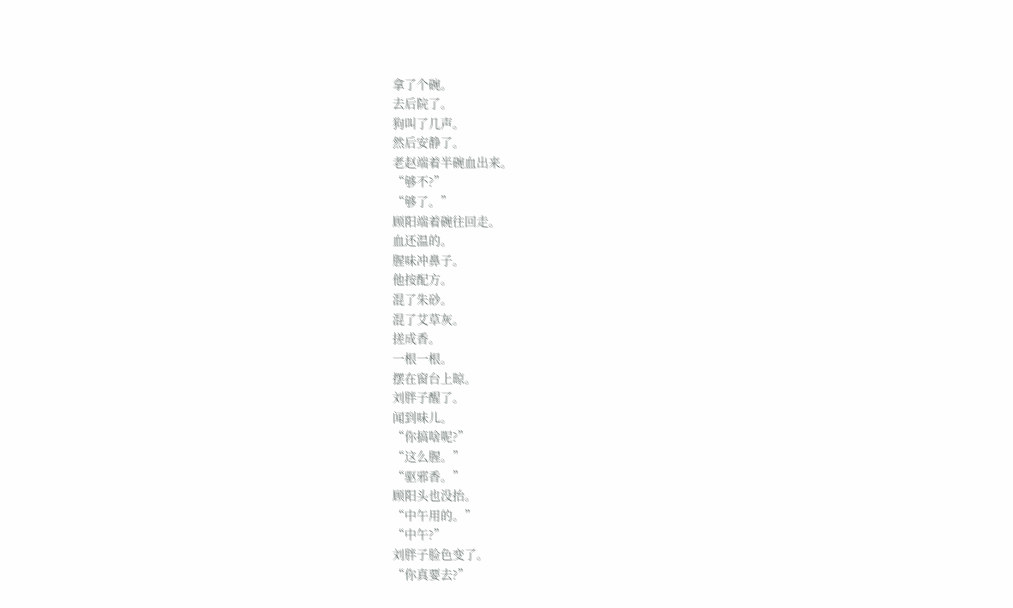拿了个碗。
去后院了。
狗叫了几声。
然后安静了。
老赵端着半碗血出来。
“够不?”
“够了。”
顾阳端着碗往回走。
血还温的。
腥味冲鼻子。
他按配方。
混了朱砂。
混了艾草灰。
搓成香。
一根一根。
摆在窗台上晾。
刘胖子醒了。
闻到味儿。
“你搞啥呢?”
“这么腥。”
“驱邪香。”
顾阳头也没抬。
“中午用的。”
“中午?”
刘胖子脸色变了。
“你真要去?”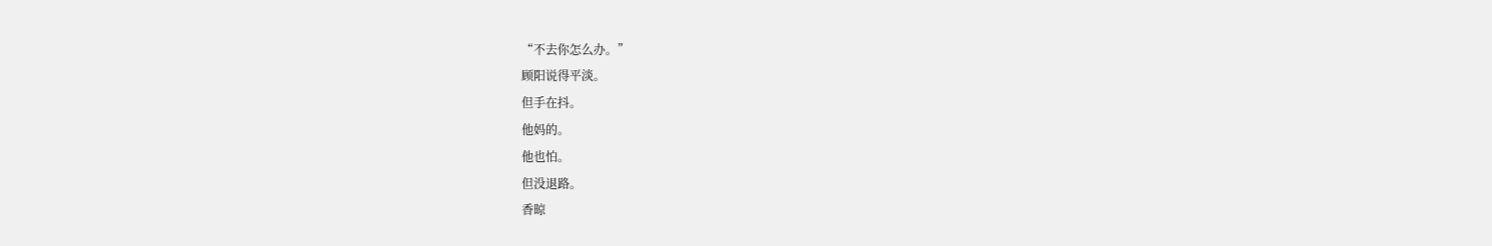“不去你怎么办。”
顾阳说得平淡。
但手在抖。
他妈的。
他也怕。
但没退路。
香晾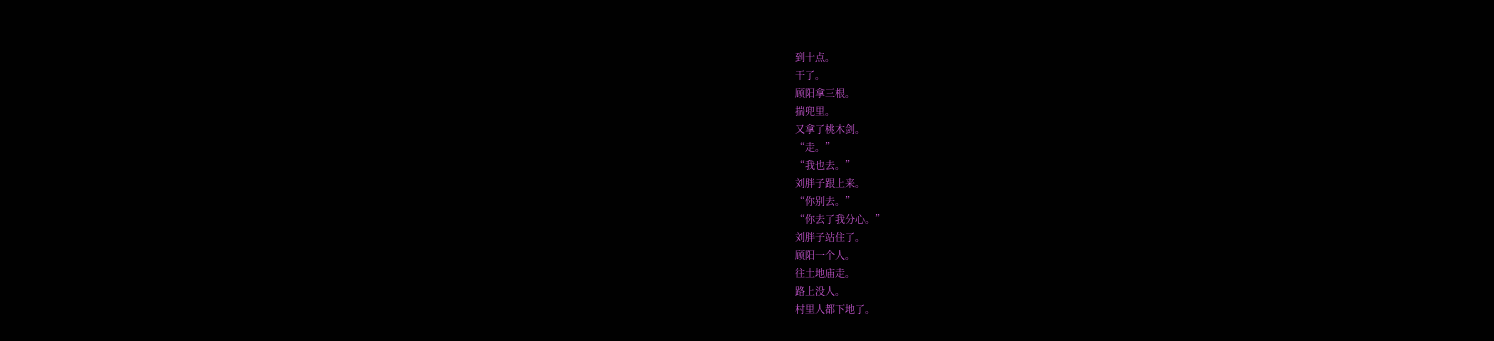到十点。
干了。
顾阳拿三根。
揣兜里。
又拿了桃木剑。
“走。”
“我也去。”
刘胖子跟上来。
“你别去。”
“你去了我分心。”
刘胖子站住了。
顾阳一个人。
往土地庙走。
路上没人。
村里人都下地了。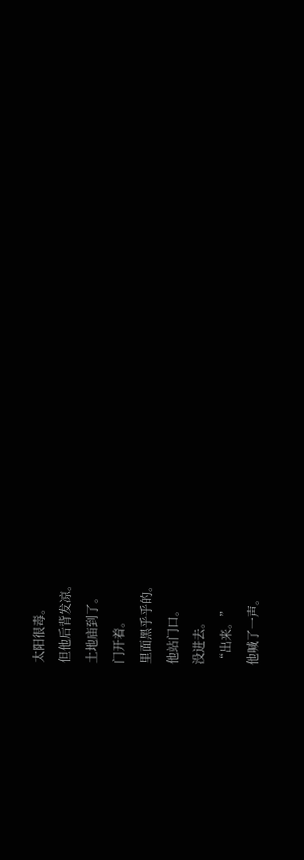太阳很毒。
但他后背发凉。
土地庙到了。
门开着。
里面黑乎乎的。
他站门口。
没进去。
“出来。”
他喊了一声。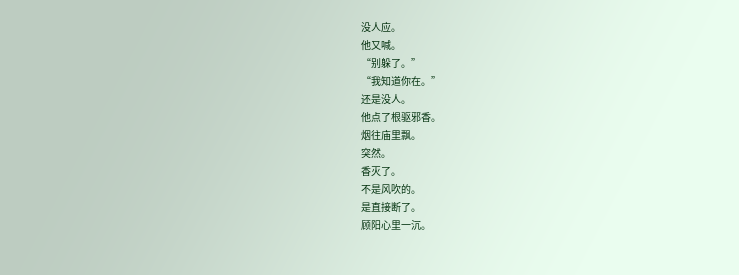没人应。
他又喊。
“别躲了。”
“我知道你在。”
还是没人。
他点了根驱邪香。
烟往庙里飘。
突然。
香灭了。
不是风吹的。
是直接断了。
顾阳心里一沉。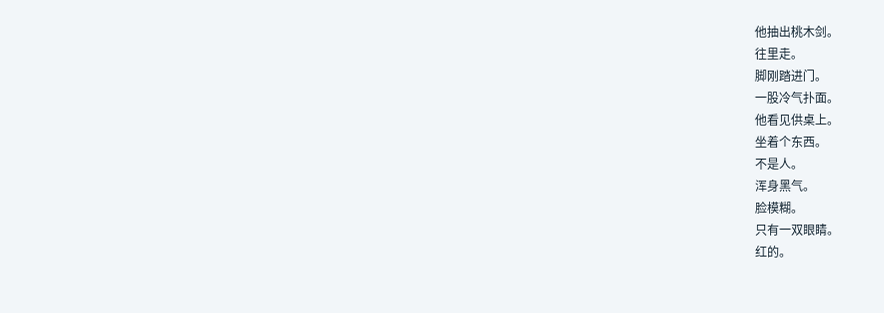他抽出桃木剑。
往里走。
脚刚踏进门。
一股冷气扑面。
他看见供桌上。
坐着个东西。
不是人。
浑身黑气。
脸模糊。
只有一双眼睛。
红的。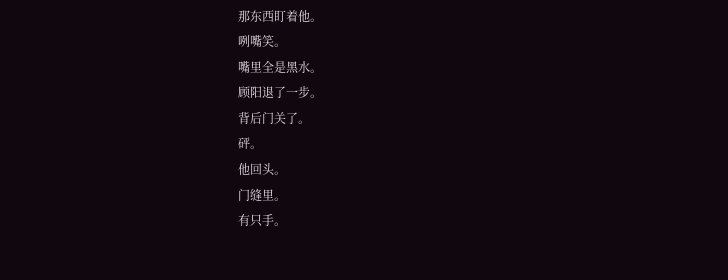那东西盯着他。
咧嘴笑。
嘴里全是黑水。
顾阳退了一步。
背后门关了。
砰。
他回头。
门缝里。
有只手。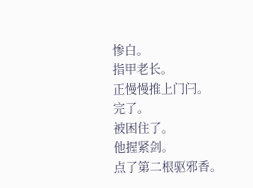惨白。
指甲老长。
正慢慢推上门闩。
完了。
被困住了。
他握紧剑。
点了第二根驱邪香。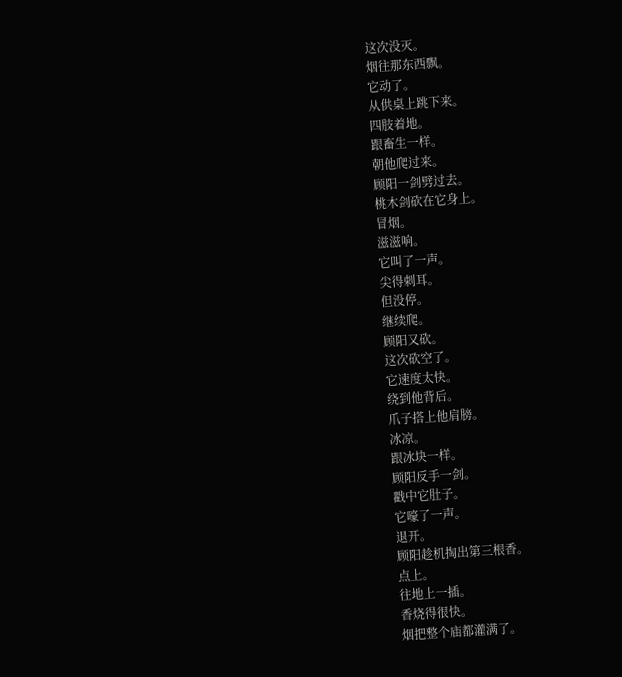这次没灭。
烟往那东西飘。
它动了。
从供桌上跳下来。
四肢着地。
跟畜生一样。
朝他爬过来。
顾阳一剑劈过去。
桃木剑砍在它身上。
冒烟。
滋滋响。
它叫了一声。
尖得刺耳。
但没停。
继续爬。
顾阳又砍。
这次砍空了。
它速度太快。
绕到他背后。
爪子搭上他肩膀。
冰凉。
跟冰块一样。
顾阳反手一剑。
戳中它肚子。
它嚎了一声。
退开。
顾阳趁机掏出第三根香。
点上。
往地上一插。
香烧得很快。
烟把整个庙都灌满了。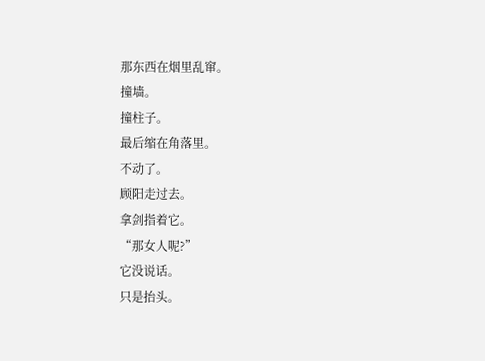那东西在烟里乱窜。
撞墙。
撞柱子。
最后缩在角落里。
不动了。
顾阳走过去。
拿剑指着它。
“那女人呢?”
它没说话。
只是抬头。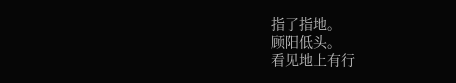指了指地。
顾阳低头。
看见地上有行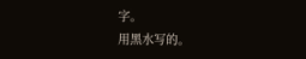字。
用黑水写的。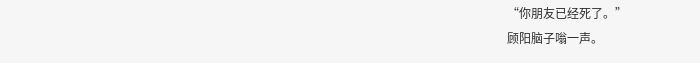“你朋友已经死了。”
顾阳脑子嗡一声。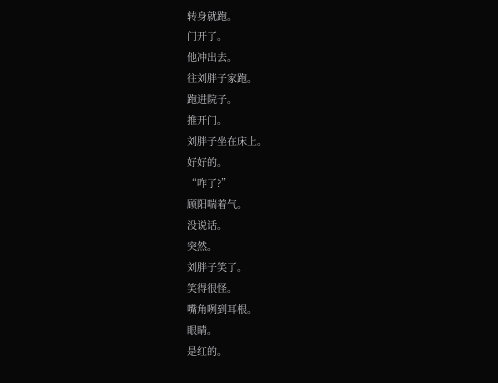转身就跑。
门开了。
他冲出去。
往刘胖子家跑。
跑进院子。
推开门。
刘胖子坐在床上。
好好的。
“咋了?”
顾阳喘着气。
没说话。
突然。
刘胖子笑了。
笑得很怪。
嘴角咧到耳根。
眼睛。
是红的。